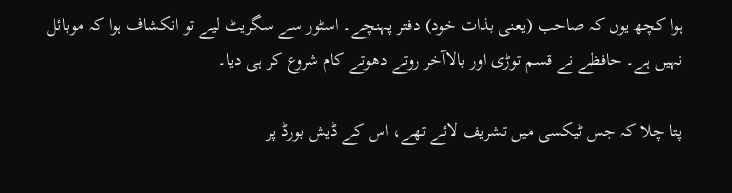ہوا کچھ یوں کہ صاحب (یعنی بذات خود) دفتر پہنچے۔ اسٹور سے سگریٹ لیے تو انکشاف ہوا کہ موبائل نہیں ہے۔ حافظے نے قسم توڑی اور بالاآخر روتے دھوتے کام شروع کر ہی دیا۔

پتا چلا کہ جس ٹیکسی میں تشریف لائے تھے، اس کے ڈیش بورڈ پر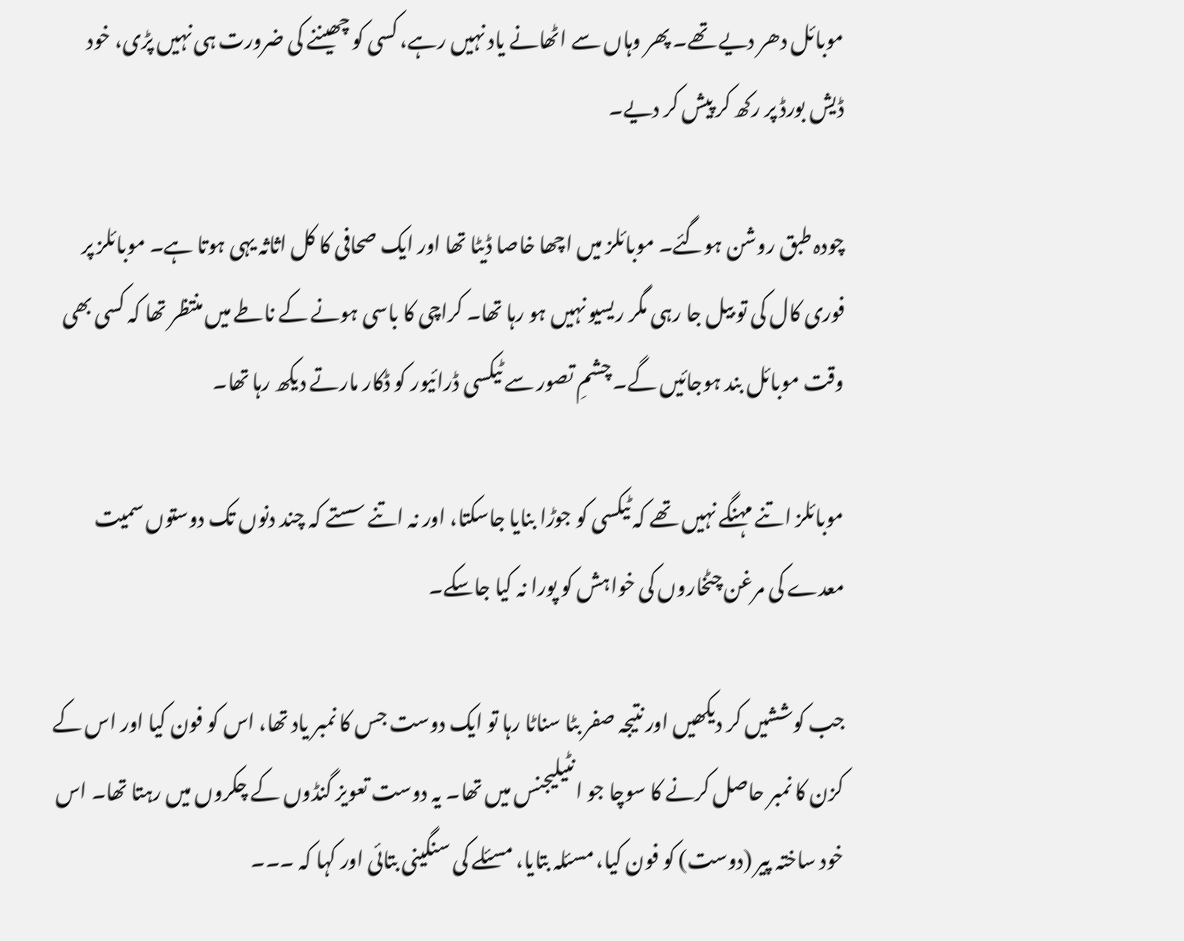موبائل دھر دیے تھے۔ پھر وہاں سے اٹھانے یاد نہیں رہے، کسی کو چھیننے کی ضرورت ہی نہیں پڑی، خود ڈیش بورڈ پر رکھ کر پیش کر دیے۔

چودہ طبق روشن ہوگئے۔ موبائلز میں اچھا خاصا ڈیٹا تھا اور ایک صحافی کا کل اثاثہ یہی ہوتا ہے۔ موبائلز پر فوری کال کی تو بیل جا رہی مگر ریسیو نہیں ہو رہا تھا۔ کراچی کا باسی ہونے کے ناطے میں منتظر تھا کہ کسی بھی وقت موبائل بند ہوجائیں گے۔ چشمِ تصور سے ٹیکسی ڈرائیور کو ڈکار مارتے دیکھ رہا تھا۔

موبائلز اتنے مہنگے نہیں تھے کہ ٹیکسی کو جوڑا بنایا جاسکتا، اور نہ اتنے سستے کہ چند دنوں تک دوستوں سمیت معدے کی مرغن چٹخاروں کی خواہش کو پورا نہ کیا جاسکے۔

جب کوششیں کر دیکھیں اور نتیجہ صفر بٹا سناٹا رہا تو ایک دوست جس کا نمبر یاد تھا، اس کو فون کیا اور اس کے کزن کا نمبر حاصل کرنے کا سوچا جو انٹیلیجنس میں تھا۔ یہ دوست تعویز گنڈوں کے چکروں میں رہتا تھا۔ اس خود ساختہ پیر (دوست) کو فون کیا، مسئلہ بتایا، مسئلے کی سنگینی بتائی اور کہا کہ ۔۔۔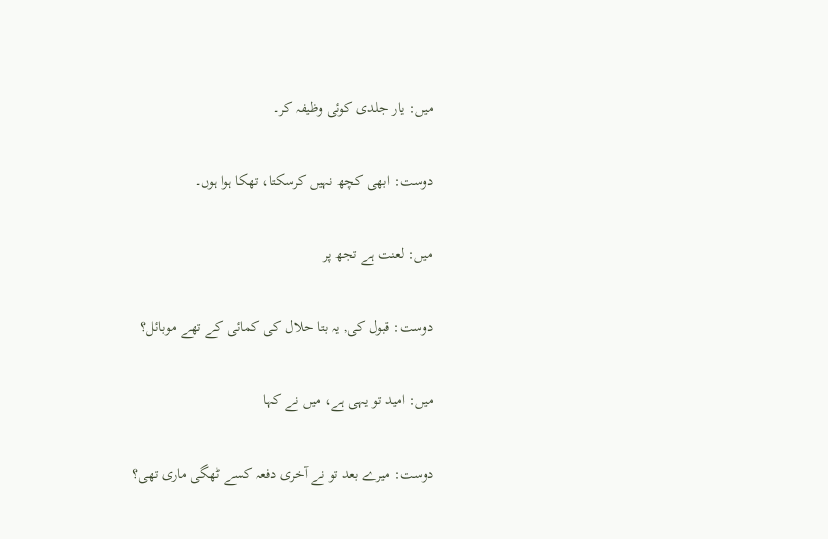میں: یار جلدی کوئی وظیفہ کر۔

دوست: ابھی کچھ نہیں کرسکتا، تھکا ہوا ہوں۔

میں: لعنت ہے تجھ پر

دوست: قبول کی, یہ بتا حلال کی کمائی کے تھے موبائل؟

میں: امید تو یہی ہے، میں نے کہا

دوست: میرے بعد تو نے آخری دفعہ کسے ٹھگی ماری تھی؟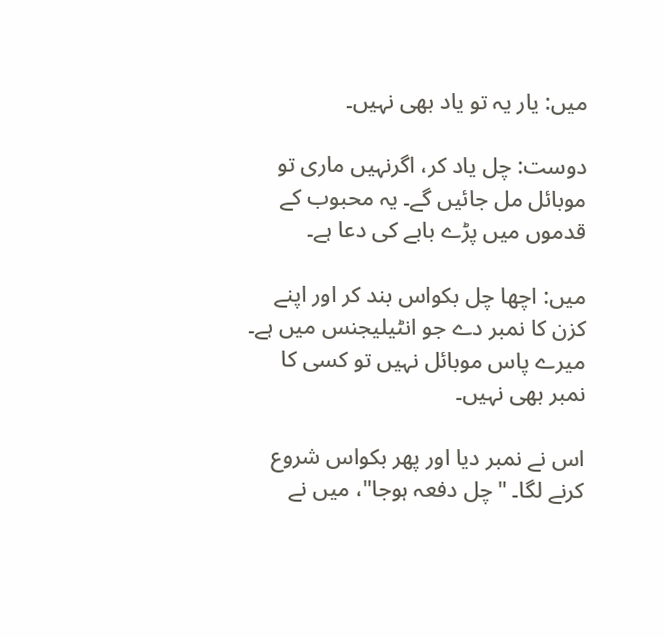میں: یار یہ تو یاد بھی نہیں۔

دوست: چل یاد کر، اگرنہیں ماری تو موبائل مل جائیں گے۔ یہ محبوب کے قدموں میں پڑے بابے کی دعا ہے۔

میں: اچھا چل بکواس بند کر اور اپنے کزن کا نمبر دے جو انٹیلیجنس میں ہے۔ میرے پاس موبائل نہیں تو کسی کا نمبر بھی نہیں۔

اس نے نمبر دیا اور پھر بکواس شروع کرنے لگا۔ "چل دفعہ ہوجا"، میں نے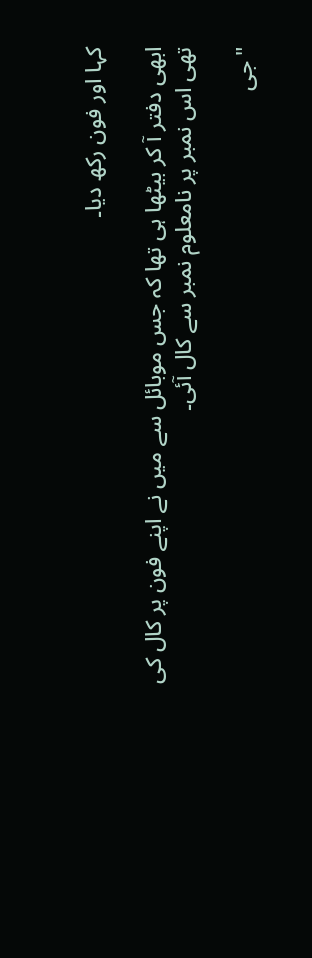کہا اور فون رکھ دیا۔

ابھی دفتر آ کر بیٹھا ہی تھا کہ جس موبائل سے میں نے اپنے فون پر کال کی تھی اس نمبر پر نامعلوم نمبر سے کال آئی۔

"جی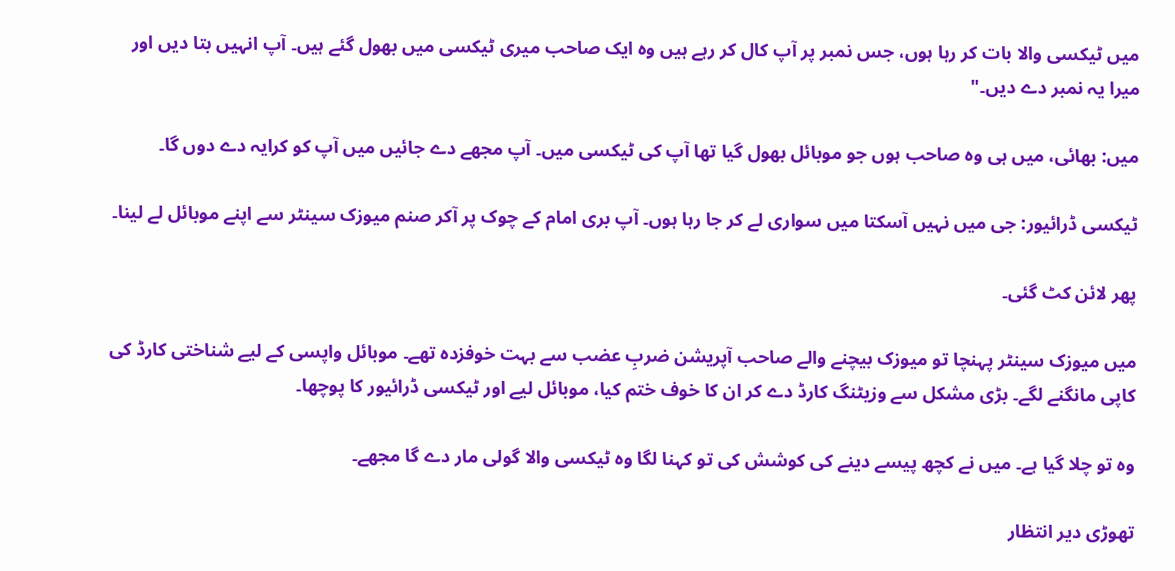میں ٹیکسی والا بات کر رہا ہوں، جس نمبر پر آپ کال کر رہے ہیں وہ ایک صاحب میری ٹیکسی میں بھول گئے ہیں۔ آپ انہیں بتا دیں اور میرا یہ نمبر دے دیں۔"

میں: بھائی، میں ہی وہ صاحب ہوں جو موبائل بھول گیا تھا آپ کی ٹیکسی میں۔ آپ مجھے دے جائیں میں آپ کو کرایہ دے دوں گا۔

ٹیکسی ڈرائیور: جی میں نہیں آسکتا میں سواری لے کر جا رہا ہوں۔ آپ بری امام کے چوک پر آکر صنم میوزک سینٹر سے اپنے موبائل لے لینا۔

پھر لائن کٹ گئی۔

میں میوزک سینٹر پہنچا تو میوزک بیچنے والے صاحب آپریشن ضربِ عضب سے بہت خوفزدہ تھے۔ موبائل واپسی کے لیے شناختی کارڈ کی کاپی مانگنے لگے۔ بڑی مشکل سے وزیٹنگ کارڈ دے کر ان کا خوف ختم کیا، موبائل لیے اور ٹیکسی ڈرائیور کا پوچھا۔

وہ تو چلا گیا ہے۔ میں نے کچھ پیسے دینے کی کوشش کی تو کہنا لگا وہ ٹیکسی والا گولی مار دے گا مجھے۔

تھوڑی دیر انتظار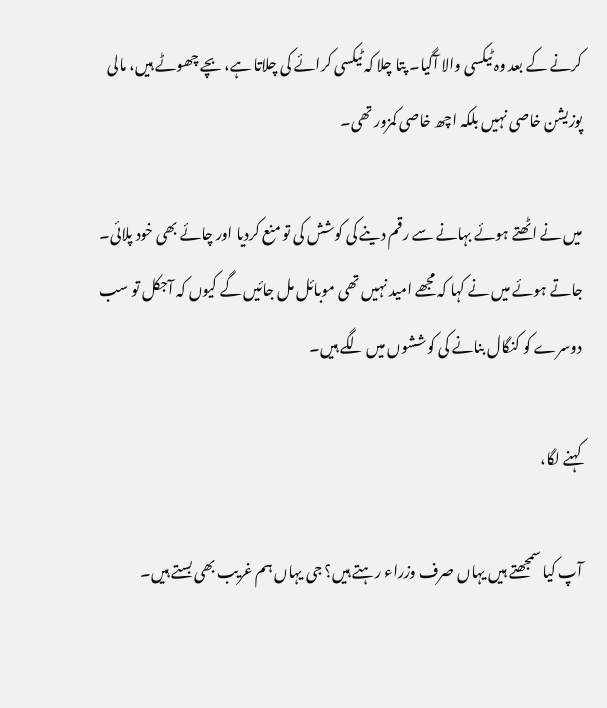کرنے کے بعد وہ ٹیکسی والا آگیا۔ پتا چلا کہ ٹیکسی کرائے کی چلاتا ہے، بچے چھوٹے ہیں، مالی پوزیشن خاصی نہیں بلکہ اچھ خاصی کمزور تھی۔

میں نے اٹھتے ہوئے بہانے سے رقم دینے کی کوشش کی تو منع کردیا اور چائے بھی خود پلائی۔ جاتے ہوئے میں نے کہا کہ مجھے امید نہیں تھی موبائل مل جائیں گے کیوں کہ آجکل تو سب دوسرے کو کنگال بنانے کی کوششوں میں لگے ہیں۔

کہنے لگا،

آپ کیا سمجھتے ہیں یہاں صرف وزراء رہتے ہیں؟ جی یہاں ہم غریب بھی بستے ہیں۔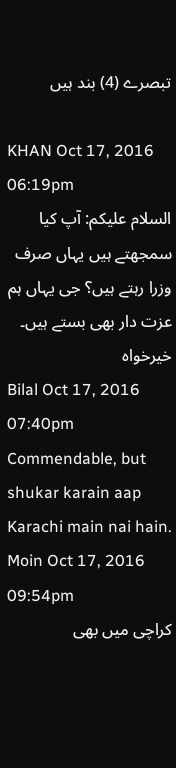تبصرے (4) بند ہیں

KHAN Oct 17, 2016 06:19pm
السلام علیکم: آپ کیا سمجھتے ہیں یہاں صرف وزرا رہتے ہیں؟ جی یہاں ہم عزت دار بھی بستے ہیں۔ خیرخواہ
Bilal Oct 17, 2016 07:40pm
Commendable, but shukar karain aap Karachi main nai hain.
Moin Oct 17, 2016 09:54pm
کراچی میں بهی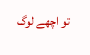تو اچهے لوگ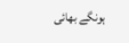ہونگے بهائی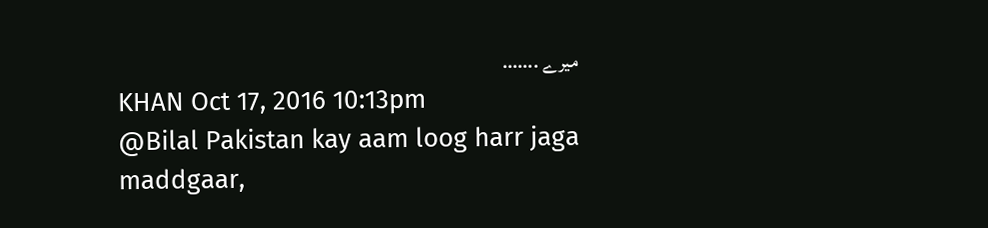میرے .......
KHAN Oct 17, 2016 10:13pm
@Bilal Pakistan kay aam loog harr jaga maddgaar,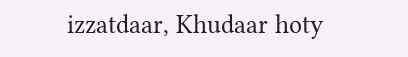izzatdaar, Khudaar hoty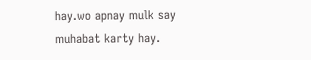hay.wo apnay mulk say muhabat karty hay.